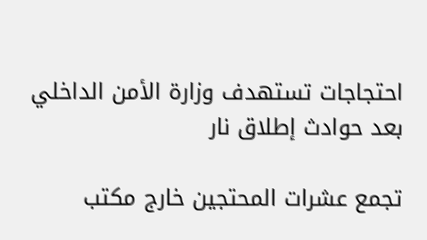احتجاجات تستهدف وزارة الأمن الداخلي بعد حوادث إطلاق نار

تجمع عشرات المحتجين خارج مكتب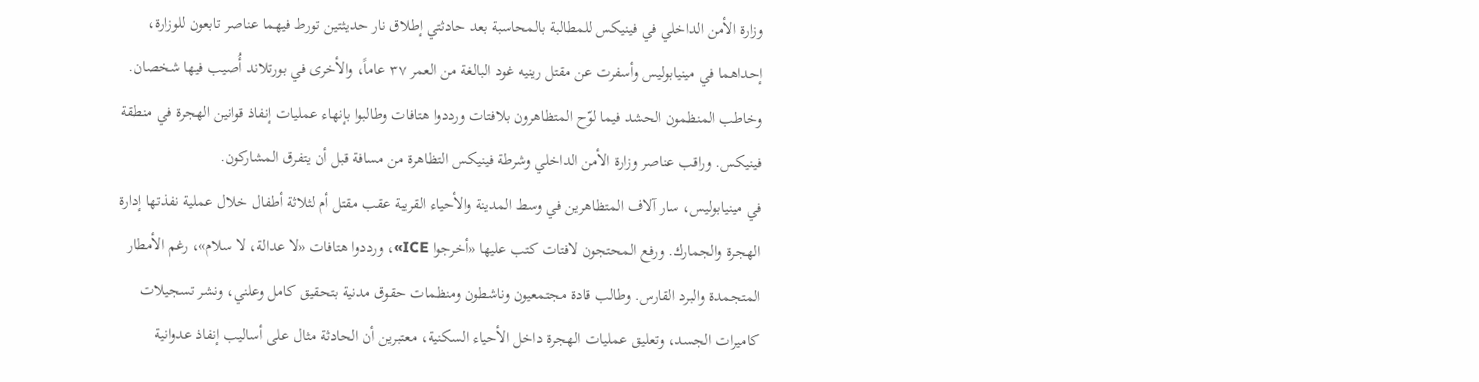وزارة الأمن الداخلي في فينيكس للمطالبة بالمحاسبة بعد حادثتي إطلاق نار حديثتين تورط فيهما عناصر تابعون للوزارة، إحداهما في مينيابوليس وأسفرت عن مقتل رينيه غود البالغة من العمر ٣٧ عاماً، والأخرى في بورتلاند أُصيب فيها شخصان. وخاطب المنظمون الحشد فيما لوّح المتظاهرون بلافتات ورددوا هتافات وطالبوا بإنهاء عمليات إنفاذ قوانين الهجرة في منطقة فينيكس. وراقب عناصر وزارة الأمن الداخلي وشرطة فينيكس التظاهرة من مسافة قبل أن يتفرق المشاركون.
في مينيابوليس، سار آلاف المتظاهرين في وسط المدينة والأحياء القريبة عقب مقتل أم لثلاثة أطفال خلال عملية نفذتها إدارة الهجرة والجمارك. ورفع المحتجون لافتات كتب عليها «أخرجوا ICE»، ورددوا هتافات «لا عدالة، لا سلام»، رغم الأمطار المتجمدة والبرد القارس. وطالب قادة مجتمعيون وناشطون ومنظمات حقوق مدنية بتحقيق كامل وعلني، ونشر تسجيلات كاميرات الجسد، وتعليق عمليات الهجرة داخل الأحياء السكنية، معتبرين أن الحادثة مثال على أساليب إنفاذ عدوانية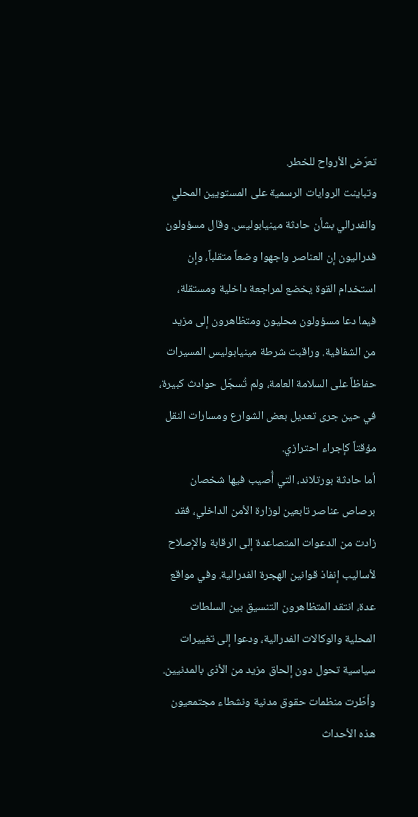تعرّض الأرواح للخطر.
وتباينت الروايات الرسمية على المستويين المحلي والفدرالي بشأن حادثة مينيابوليس. وقال مسؤولون فدراليون إن العناصر واجهوا وضعاً متقلباً، وإن استخدام القوة يخضع لمراجعة داخلية ومستقلة، فيما دعا مسؤولون محليون ومتظاهرون إلى مزيد من الشفافية. وراقبت شرطة مينيابوليس المسيرات حفاظاً على السلامة العامة، ولم تُسجّل حوادث كبيرة، في حين جرى تعديل بعض الشوارع ومسارات النقل مؤقتاً كإجراء احترازي.
أما حادثة بورتلاند، التي أُصيب فيها شخصان برصاص عناصر تابعين لوزارة الأمن الداخلي، فقد زادت من الدعوات المتصاعدة إلى الرقابة والإصلاح لأساليب إنفاذ قوانين الهجرة الفدرالية. وفي مواقع عدة، انتقد المتظاهرون التنسيق بين السلطات المحلية والوكالات الفدرالية، ودعوا إلى تغييرات سياسية تحول دون إلحاق مزيد من الأذى بالمدنيين.
وأطّرت منظمات حقوق مدنية ونشطاء مجتمعيون هذه الأحداث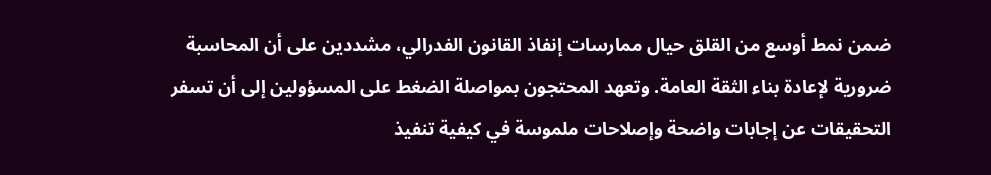ضمن نمط أوسع من القلق حيال ممارسات إنفاذ القانون الفدرالي، مشددين على أن المحاسبة ضرورية لإعادة بناء الثقة العامة. وتعهد المحتجون بمواصلة الضغط على المسؤولين إلى أن تسفر التحقيقات عن إجابات واضحة وإصلاحات ملموسة في كيفية تنفيذ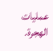عمليات الهجرة.